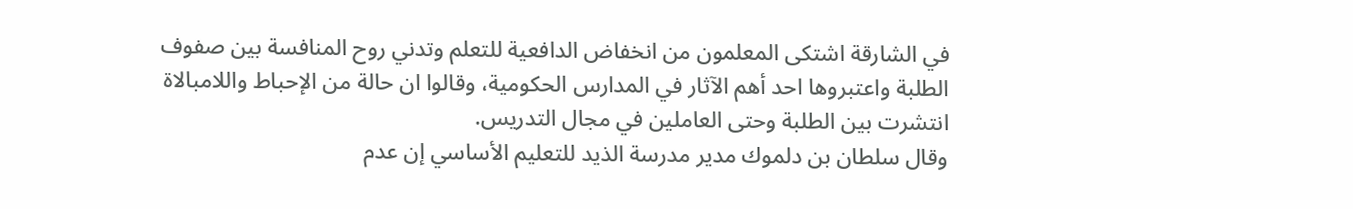في الشارقة اشتكى المعلمون من انخفاض الدافعية للتعلم وتدني روح المنافسة بين صفوف الطلبة واعتبروها احد أهم الآثار في المدارس الحكومية، وقالوا ان حالة من الإحباط واللامبالاة انتشرت بين الطلبة وحتى العاملين في مجال التدريس.
وقال سلطان بن دلموك مدير مدرسة الذيد للتعليم الأساسي إن عدم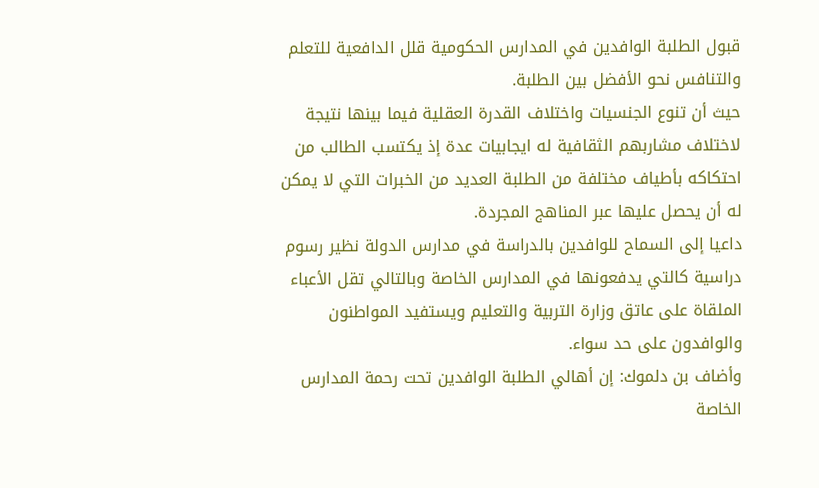قبول الطلبة الوافدين في المدارس الحكومية قلل الدافعية للتعلم والتنافس نحو الأفضل بين الطلبة.
حيث أن تنوع الجنسيات واختلاف القدرة العقلية فيما بينها نتيجة لاختلاف مشاربهم الثقافية له ايجابيات عدة إذ يكتسب الطالب من احتكاكه بأطياف مختلفة من الطلبة العديد من الخبرات التي لا يمكن له أن يحصل عليها عبر المناهج المجردة.
داعيا إلى السماح للوافدين بالدراسة في مدارس الدولة نظير رسوم دراسية كالتي يدفعونها في المدارس الخاصة وبالتالي تقل الأعباء الملقاة على عاتق وزارة التربية والتعليم ويستفيد المواطنون والوافدون على حد سواء.
وأضاف بن دلموك: إن أهالي الطلبة الوافدين تحت رحمة المدارس الخاصة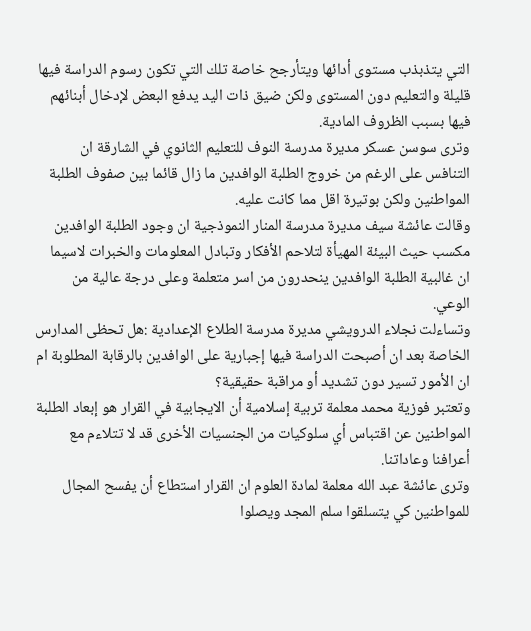التي يتذبذب مستوى أدائها ويتأرجح خاصة تلك التي تكون رسوم الدراسة فيها قليلة والتعليم دون المستوى ولكن ضيق ذات اليد يدفع البعض لإدخال أبنائهم فيها بسبب الظروف المادية.
وترى سوسن عسكر مديرة مدرسة النوف للتعليم الثانوي في الشارقة ان التنافس على الرغم من خروج الطلبة الوافدين ما زال قائما بين صفوف الطلبة المواطنين ولكن بوتيرة اقل مما كانت عليه.
وقالت عائشة سيف مديرة مدرسة المنار النموذجية ان وجود الطلبة الوافدين مكسب حيث البيئة المهيأة لتلاحم الأفكار وتبادل المعلومات والخبرات لاسيما ان غالبية الطلبة الوافدين ينحدرون من اسر متعلمة وعلى درجة عالية من الوعي.
وتساءلت نجلاء الدرويشي مديرة مدرسة الطلاع الإعدادية :هل تحظى المدارس الخاصة بعد ان أصبحت الدراسة فيها إجبارية على الوافدين بالرقابة المطلوبة ام ان الأمور تسير دون تشديد أو مراقبة حقيقية؟
وتعتبر فوزية محمد معلمة تربية إسلامية أن الايجابية في القرار هو إبعاد الطلبة المواطنين عن اقتباس أي سلوكيات من الجنسيات الأخرى قد لا تتلاءم مع أعرافنا وعاداتنا.
وترى عائشة عبد الله معلمة لمادة العلوم ان القرار استطاع أن يفسح المجال للمواطنين كي يتسلقوا سلم المجد ويصلوا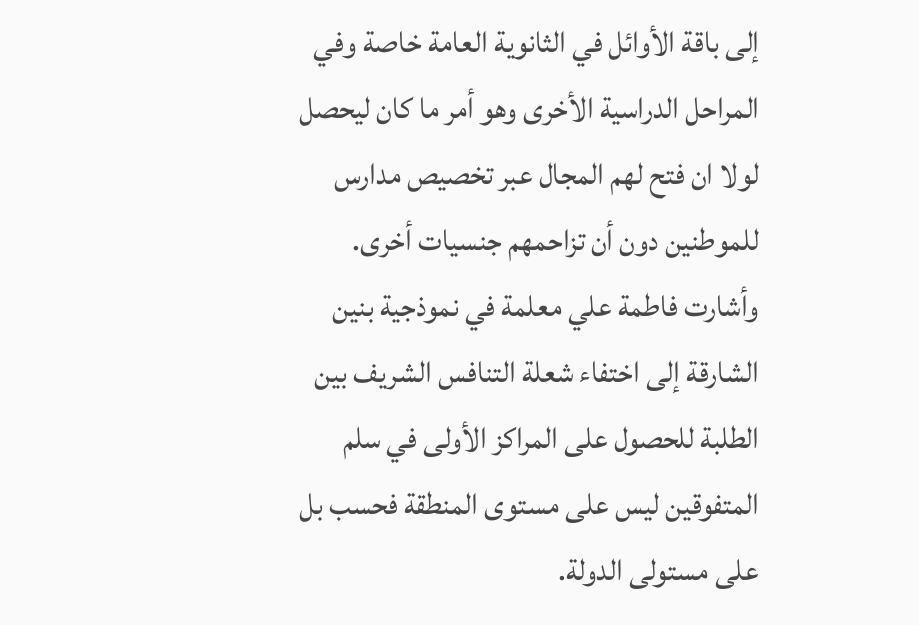إلى باقة الأوائل في الثانوية العامة خاصة وفي المراحل الدراسية الأخرى وهو أمر ما كان ليحصل لولا ان فتح لهم المجال عبر تخصيص مدارس للموطنين دون أن تزاحمهم جنسيات أخرى.
وأشارت فاطمة علي معلمة في نموذجية بنين الشارقة إلى اختفاء شعلة التنافس الشريف بين الطلبة للحصول على المراكز الأولى في سلم المتفوقين ليس على مستوى المنطقة فحسب بل على مستولى الدولة.